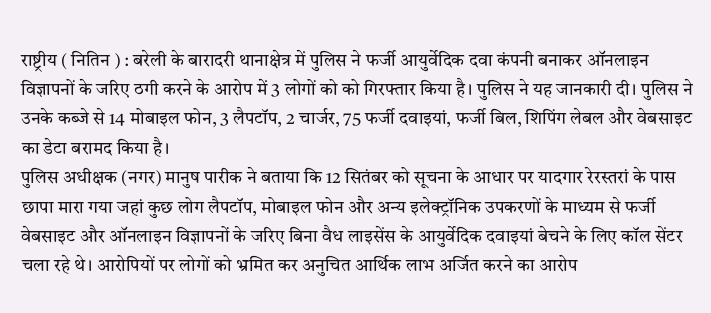राष्ट्रीय ( नितिन ) : बरेली के बारादरी थानाक्षेत्र में पुलिस ने फर्जी आयुर्वेदिक दवा कंपनी बनाकर ऑनलाइन विज्ञापनों के जरिए ठगी करने के आरोप में 3 लोगों को को गिरफ्तार किया है। पुलिस ने यह जानकारी दी। पुलिस ने उनके कब्जे से 14 मोबाइल फोन, 3 लैपटॉप, 2 चार्जर, 75 फर्जी दवाइयां, फर्जी बिल, शिपिंग लेबल और वेबसाइट का डेटा बरामद किया है।
पुलिस अधीक्षक (नगर) मानुष पारीक ने बताया कि 12 सितंबर को सूचना के आधार पर यादगार रेरस्तरां के पास छापा मारा गया जहां कुछ लोग लैपटॉप, मोबाइल फोन और अन्य इलेक्ट्रॉनिक उपकरणों के माध्यम से फर्जी वेबसाइट और ऑनलाइन विज्ञापनों के जरिए बिना वैध लाइसेंस के आयुर्वेदिक दवाइयां बेचने के लिए कॉल सेंटर चला रहे थे। आरोपियों पर लोगों को भ्रमित कर अनुचित आर्थिक लाभ अर्जित करने का आरोप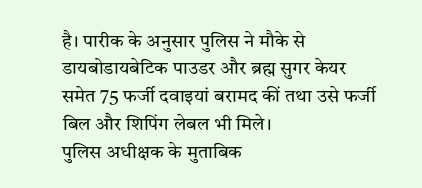है। पारीक के अनुसार पुलिस ने मौके से डायबोडायबेटिक पाउडर और ब्रह्म सुगर केयर समेत 75 फर्जी दवाइयां बरामद कीं तथा उसे फर्जी बिल और शिपिंग लेबल भी मिले।
पुलिस अधीक्षक के मुताबिक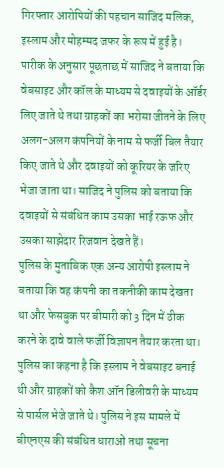गिरफ्तार आरोपियों की पहचान साजिद मलिक, इस्लाम और मोहम्मद जफर के रूप में हुई है। पारीक के अनुसार पूछताछ में साजिद ने बताया कि वेबसाइट और कॉल के माध्यम से दवाइयों के ऑर्डर लिए जाते थे तथा ग्राहकों का भरोसा जीतने के लिए अलग-अलग कंपनियों के नाम से फर्जी बिल तैयार किए जाते थे और दवाइयों को कूरियर के जरिए भेजा जाता था। साजिद ने पुलिस को बताया कि दवाइयों से संबंधित काम उसका भाई रऊफ और उसका साझेदार रिजवान देखते हैं।
पुलिस के मुताबिक एक अन्य आरोपी इस्लाम ने बताया कि वह कंपनी का तकनीकी काम देखता था और फेसबुक पर बीमारी को 3 दिन में ठीक करने के दावे वाले फर्जी विज्ञापन तैयार करता था। पुलिस का कहना है कि इस्लाम ने वेबसाइट बनाई थी और ग्राहकों को कैश ऑन डिलीवरी के माध्यम से पार्सल भेजे जाते थे। पुलिस ने इस मामले में बीएनएस की संबंधित धाराओं तथा सूचना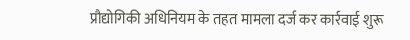प्रौद्योगिकी अधिनियम के तहत मामला दर्ज कर कार्रवाई शुरू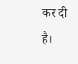कर दी है।